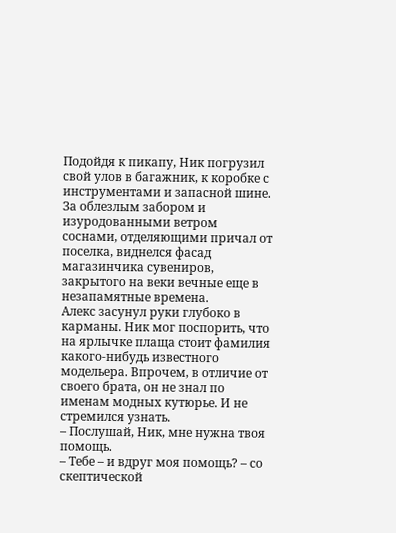Подойдя к пикапу, Ник погрузил свой улов в багажник, к коробке с инструментами и запасной шине. За облезлым забором и изуродованными ветром соснами, отделяющими причал от поселка, виднелся фасад магазинчика сувениров, закрытого на веки вечные еще в незапамятные времена.
Алекс засунул руки глубоко в карманы. Ник мог поспорить, что на ярлычке плаща стоит фамилия какого-нибудь известного модельера. Впрочем, в отличие от своего брата, он не знал по именам модных кутюрье. И не стремился узнать.
– Послушай, Ник, мне нужна твоя помощь.
– Тебе – и вдруг моя помощь? – со скептической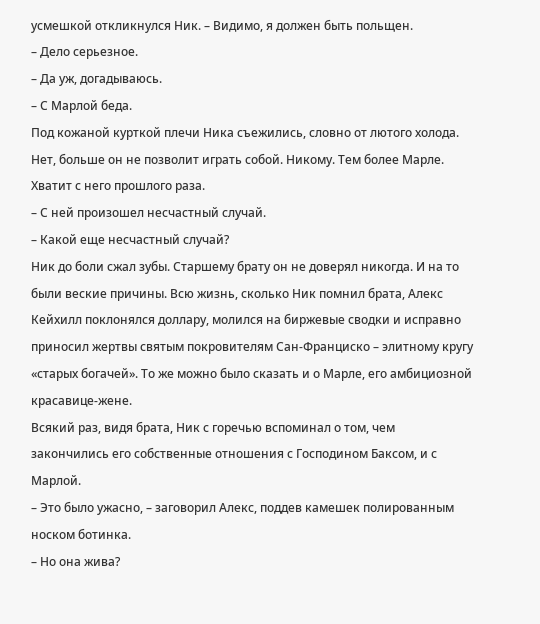усмешкой откликнулся Ник. – Видимо, я должен быть польщен.
– Дело серьезное.
– Да уж, догадываюсь.
– С Марлой беда.
Под кожаной курткой плечи Ника съежились, словно от лютого холода. Нет, больше он не позволит играть собой. Никому. Тем более Марле. Хватит с него прошлого раза.
– С ней произошел несчастный случай.
– Какой еще несчастный случай?
Ник до боли сжал зубы. Старшему брату он не доверял никогда. И на то были веские причины. Всю жизнь, сколько Ник помнил брата, Алекс Кейхилл поклонялся доллару, молился на биржевые сводки и исправно приносил жертвы святым покровителям Сан-Франциско – элитному кругу «старых богачей». То же можно было сказать и о Марле, его амбициозной красавице-жене.
Всякий раз, видя брата, Ник с горечью вспоминал о том, чем закончились его собственные отношения с Господином Баксом, и с Марлой.
– Это было ужасно, – заговорил Алекс, поддев камешек полированным носком ботинка.
– Но она жива?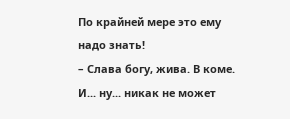По крайней мере это ему надо знать!
– Слава богу, жива. В коме. И... ну... никак не может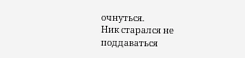очнуться.
Ник старался не поддаваться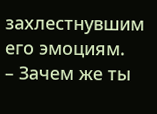захлестнувшим его эмоциям.
– Зачем же ты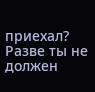приехал? Разве ты не должен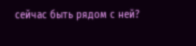сейчас быть рядом с ней?